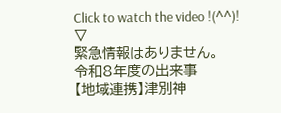Click to watch the video !(^^)!
▽
緊急情報はありません。
令和8年度の出来事
【地域連携】津別神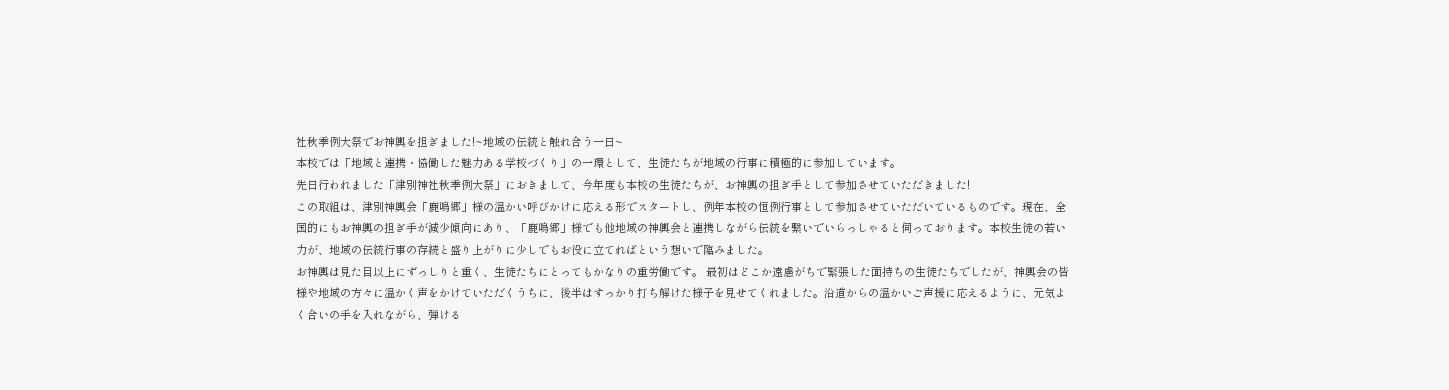社秋季例大祭でお神輿を担ぎました!~地域の伝統と触れ合う一日~
本校では「地域と連携・協働した魅力ある学校づくり」の一環として、生徒たちが地域の行事に積極的に参加しています。
先日行われました「津別神社秋季例大祭」におきまして、今年度も本校の生徒たちが、お神輿の担ぎ手として参加させていただきました!
この取組は、津別神輿会「鹿鳴郷」様の温かい呼びかけに応える形でスタートし、例年本校の恒例行事として参加させていただいているものです。現在、全国的にもお神輿の担ぎ手が減少傾向にあり、「鹿鳴郷」様でも他地域の神輿会と連携しながら伝統を繋いでいらっしゃると伺っております。本校生徒の若い力が、地域の伝統行事の存続と盛り上がりに少しでもお役に立てればという想いで臨みました。
お神輿は見た目以上にずっしりと重く、生徒たちにとってもかなりの重労働です。 最初はどこか遠慮がちで緊張した面持ちの生徒たちでしたが、神輿会の皆様や地域の方々に温かく声をかけていただくうちに、後半はすっかり打ち解けた様子を見せてくれました。沿道からの温かいご声援に応えるように、元気よく合いの手を入れながら、弾ける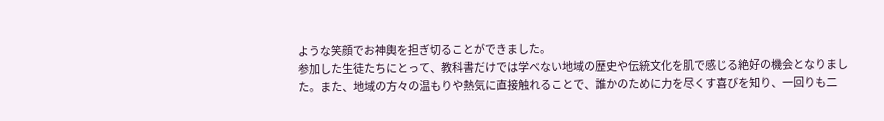ような笑顔でお神輿を担ぎ切ることができました。
参加した生徒たちにとって、教科書だけでは学べない地域の歴史や伝統文化を肌で感じる絶好の機会となりました。また、地域の方々の温もりや熱気に直接触れることで、誰かのために力を尽くす喜びを知り、一回りも二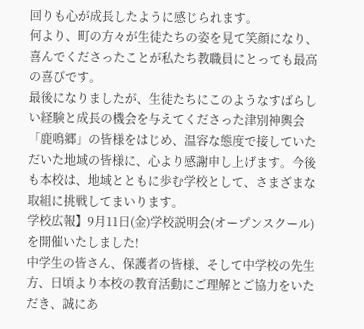回りも心が成長したように感じられます。
何より、町の方々が生徒たちの姿を見て笑顔になり、喜んでくださったことが私たち教職員にとっても最高の喜びです。
最後になりましたが、生徒たちにこのようなすばらしい経験と成長の機会を与えてくださった津別神輿会「鹿鳴郷」の皆様をはじめ、温容な態度で接していただいた地域の皆様に、心より感謝申し上げます。今後も本校は、地域とともに歩む学校として、さまざまな取組に挑戦してまいります。
学校広報】9月11日(金)学校説明会(オープンスクール)を開催いたしました!
中学生の皆さん、保護者の皆様、そして中学校の先生方、日頃より本校の教育活動にご理解とご協力をいただき、誠にあ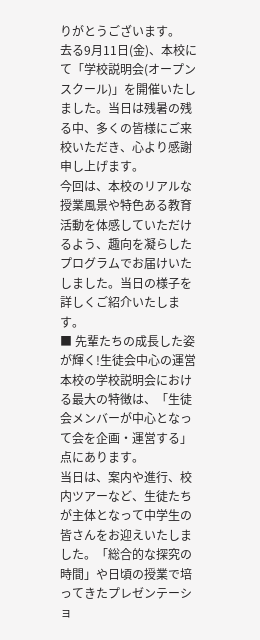りがとうございます。
去る9月11日(金)、本校にて「学校説明会(オープンスクール)」を開催いたしました。当日は残暑の残る中、多くの皆様にご来校いただき、心より感謝申し上げます。
今回は、本校のリアルな授業風景や特色ある教育活動を体感していただけるよう、趣向を凝らしたプログラムでお届けいたしました。当日の様子を詳しくご紹介いたします。
■ 先輩たちの成長した姿が輝く!生徒会中心の運営
本校の学校説明会における最大の特徴は、「生徒会メンバーが中心となって会を企画・運営する」点にあります。
当日は、案内や進行、校内ツアーなど、生徒たちが主体となって中学生の皆さんをお迎えいたしました。「総合的な探究の時間」や日頃の授業で培ってきたプレゼンテーショ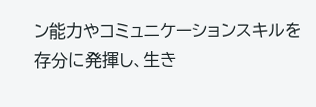ン能力やコミュニケーションスキルを存分に発揮し、生き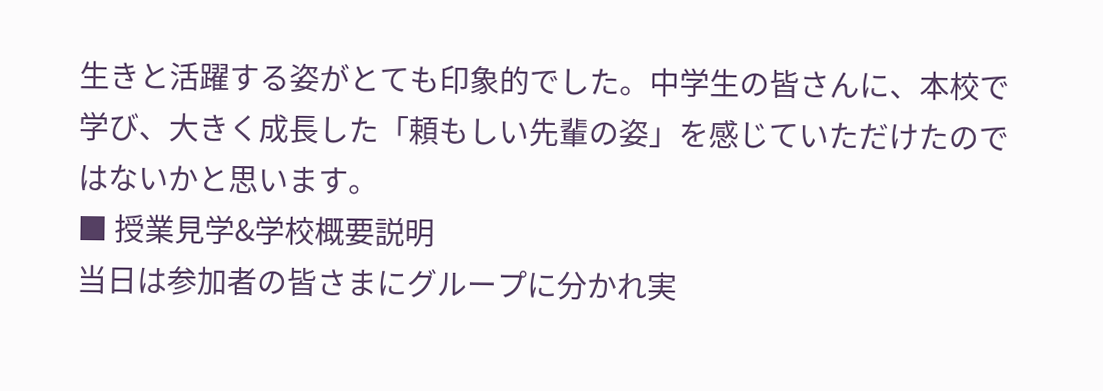生きと活躍する姿がとても印象的でした。中学生の皆さんに、本校で学び、大きく成長した「頼もしい先輩の姿」を感じていただけたのではないかと思います。
■ 授業見学&学校概要説明
当日は参加者の皆さまにグループに分かれ実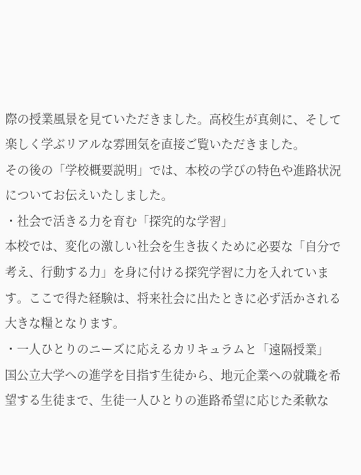際の授業風景を見ていただきました。高校生が真剣に、そして楽しく学ぶリアルな雰囲気を直接ご覧いただきました。
その後の「学校概要説明」では、本校の学びの特色や進路状況についてお伝えいたしました。
・社会で活きる力を育む「探究的な学習」
本校では、変化の激しい社会を生き抜くために必要な「自分で考え、行動する力」を身に付ける探究学習に力を入れています。ここで得た経験は、将来社会に出たときに必ず活かされる大きな糧となります。
・一人ひとりのニーズに応えるカリキュラムと「遠隔授業」
国公立大学への進学を目指す生徒から、地元企業への就職を希望する生徒まで、生徒一人ひとりの進路希望に応じた柔軟な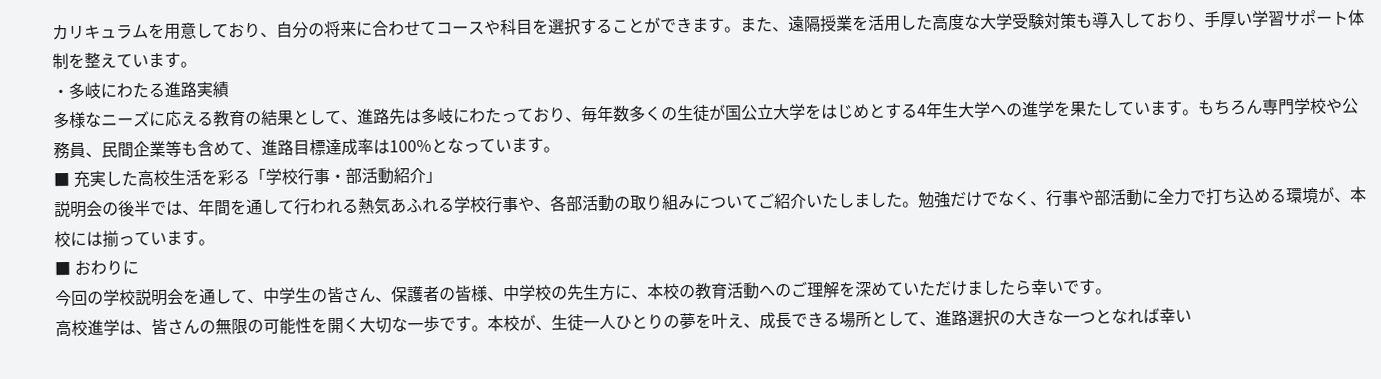カリキュラムを用意しており、自分の将来に合わせてコースや科目を選択することができます。また、遠隔授業を活用した高度な大学受験対策も導入しており、手厚い学習サポート体制を整えています。
・多岐にわたる進路実績
多様なニーズに応える教育の結果として、進路先は多岐にわたっており、毎年数多くの生徒が国公立大学をはじめとする4年生大学への進学を果たしています。もちろん専門学校や公務員、民間企業等も含めて、進路目標達成率は100%となっています。
■ 充実した高校生活を彩る「学校行事・部活動紹介」
説明会の後半では、年間を通して行われる熱気あふれる学校行事や、各部活動の取り組みについてご紹介いたしました。勉強だけでなく、行事や部活動に全力で打ち込める環境が、本校には揃っています。
■ おわりに
今回の学校説明会を通して、中学生の皆さん、保護者の皆様、中学校の先生方に、本校の教育活動へのご理解を深めていただけましたら幸いです。
高校進学は、皆さんの無限の可能性を開く大切な一歩です。本校が、生徒一人ひとりの夢を叶え、成長できる場所として、進路選択の大きな一つとなれば幸い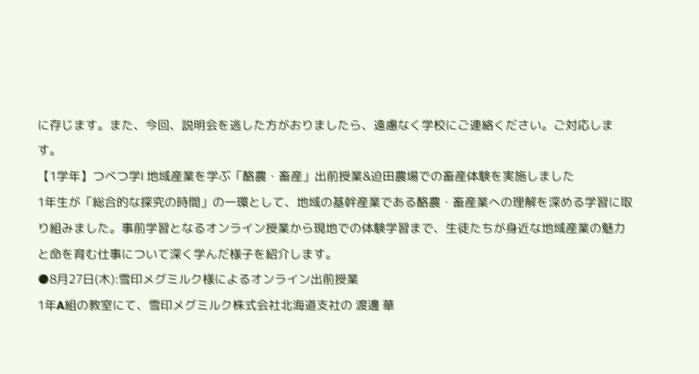に存じます。また、今回、説明会を逃した方がおりましたら、遠慮なく学校にご連絡ください。ご対応します。
【1学年】つべつ学Ⅰ 地域産業を学ぶ「酪農・畜産」出前授業&迫田農場での畜産体験を実施しました
1年生が「総合的な探究の時間」の一環として、地域の基幹産業である酪農・畜産業への理解を深める学習に取り組みました。事前学習となるオンライン授業から現地での体験学習まで、生徒たちが身近な地域産業の魅力と命を育む仕事について深く学んだ様子を紹介します。
●8月27日(木):雪印メグミルク様によるオンライン出前授業
1年A組の教室にて、雪印メグミルク株式会社北海道支社の 渡邊 華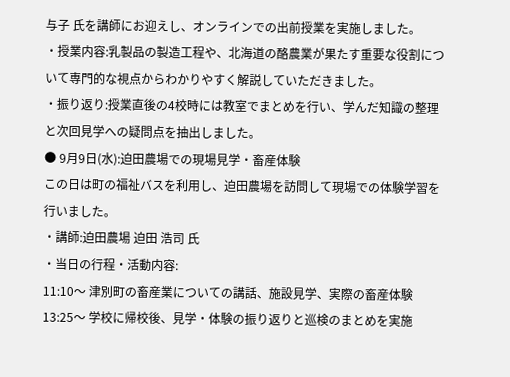与子 氏を講師にお迎えし、オンラインでの出前授業を実施しました。
・授業内容:乳製品の製造工程や、北海道の酪農業が果たす重要な役割について専門的な視点からわかりやすく解説していただきました。
・振り返り:授業直後の4校時には教室でまとめを行い、学んだ知識の整理と次回見学への疑問点を抽出しました。
● 9月9日(水):迫田農場での現場見学・畜産体験
この日は町の福祉バスを利用し、迫田農場を訪問して現場での体験学習を行いました。
・講師:迫田農場 迫田 浩司 氏
・当日の行程・活動内容:
11:10〜 津別町の畜産業についての講話、施設見学、実際の畜産体験
13:25〜 学校に帰校後、見学・体験の振り返りと巡検のまとめを実施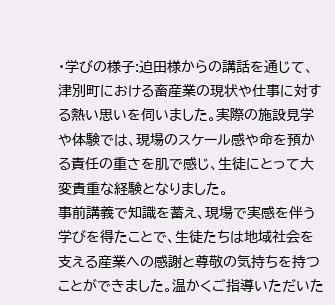・学びの様子:迫田様からの講話を通じて、津別町における畜産業の現状や仕事に対する熱い思いを伺いました。実際の施設見学や体験では、現場のスケール感や命を預かる責任の重さを肌で感じ、生徒にとって大変貴重な経験となりました。
事前講義で知識を蓄え、現場で実感を伴う学びを得たことで、生徒たちは地域社会を支える産業への感謝と尊敬の気持ちを持つことができました。温かくご指導いただいた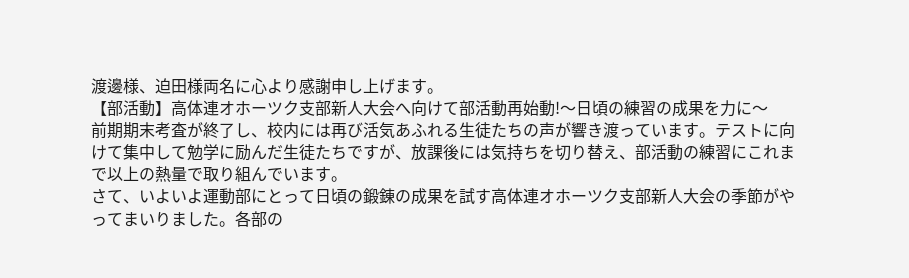渡邊様、迫田様両名に心より感謝申し上げます。
【部活動】高体連オホーツク支部新人大会へ向けて部活動再始動!〜日頃の練習の成果を力に〜
前期期末考査が終了し、校内には再び活気あふれる生徒たちの声が響き渡っています。テストに向けて集中して勉学に励んだ生徒たちですが、放課後には気持ちを切り替え、部活動の練習にこれまで以上の熱量で取り組んでいます。
さて、いよいよ運動部にとって日頃の鍛錬の成果を試す高体連オホーツク支部新人大会の季節がやってまいりました。各部の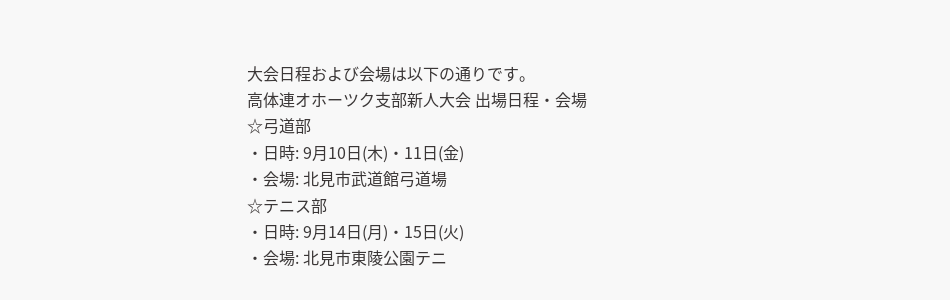大会日程および会場は以下の通りです。
高体連オホーツク支部新人大会 出場日程・会場
☆弓道部
・日時: 9月10日(木)・11日(金)
・会場: 北見市武道館弓道場
☆テニス部
・日時: 9月14日(月)・15日(火)
・会場: 北見市東陵公園テニ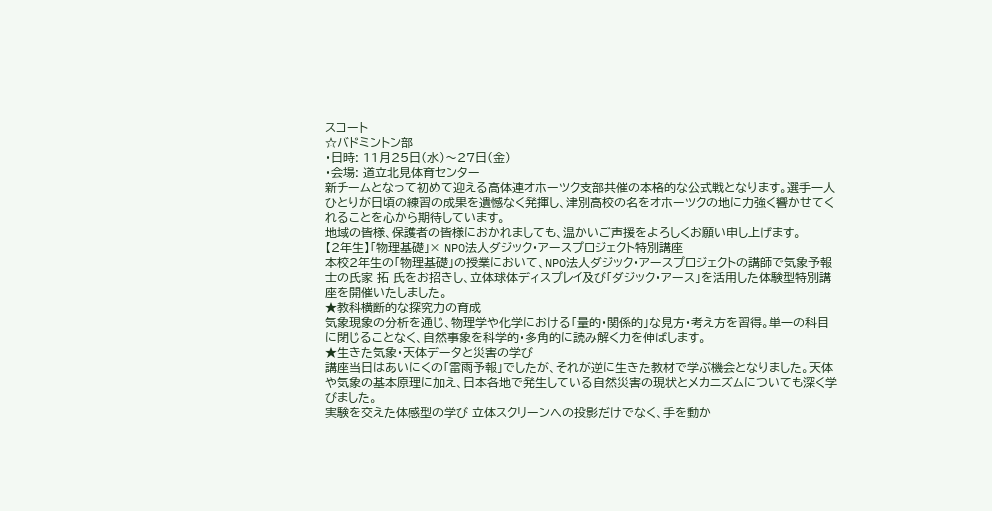スコート
☆バドミントン部
・日時: 11月25日(水)〜27日(金)
・会場: 道立北見体育センター
新チームとなって初めて迎える高体連オホーツク支部共催の本格的な公式戦となります。選手一人ひとりが日頃の練習の成果を遺憾なく発揮し、津別高校の名をオホーツクの地に力強く響かせてくれることを心から期待しています。
地域の皆様、保護者の皆様におかれましても、温かいご声援をよろしくお願い申し上げます。
【2年生】「物理基礎」× NPO法人ダジック・アースプロジェクト特別講座
本校2年生の「物理基礎」の授業において、NPO法人ダジック・アースプロジェクトの講師で気象予報士の氏家 拓 氏をお招きし、立体球体ディスプレイ及び「ダジック・アース」を活用した体験型特別講座を開催いたしました。
★教科横断的な探究力の育成
気象現象の分析を通じ、物理学や化学における「量的・関係的」な見方・考え方を習得。単一の科目に閉じることなく、自然事象を科学的・多角的に読み解く力を伸ばします。
★生きた気象・天体データと災害の学び
講座当日はあいにくの「雷雨予報」でしたが、それが逆に生きた教材で学ぶ機会となりました。天体や気象の基本原理に加え、日本各地で発生している自然災害の現状とメカニズムについても深く学びました。
実験を交えた体感型の学び 立体スクリーンへの投影だけでなく、手を動か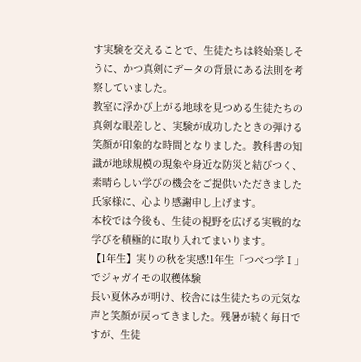す実験を交えることで、生徒たちは終始楽しそうに、かつ真剣にデータの背景にある法則を考察していました。
教室に浮かび上がる地球を見つめる生徒たちの真剣な眼差しと、実験が成功したときの弾ける笑顔が印象的な時間となりました。教科書の知識が地球規模の現象や身近な防災と結びつく、素晴らしい学びの機会をご提供いただきました氏家様に、心より感謝申し上げます。
本校では今後も、生徒の視野を広げる実戦的な学びを積極的に取り入れてまいります。
【1年生】実りの秋を実感!1年生「つべつ学Ⅰ」でジャガイモの収穫体験
長い夏休みが明け、校舎には生徒たちの元気な声と笑顔が戻ってきました。残暑が続く毎日ですが、生徒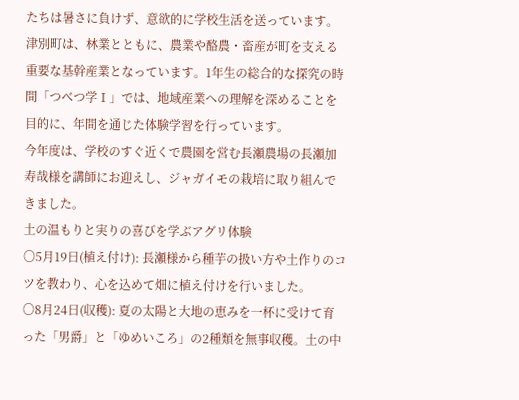たちは暑さに負けず、意欲的に学校生活を送っています。
津別町は、林業とともに、農業や酪農・畜産が町を支える重要な基幹産業となっています。1年生の総合的な探究の時間「つべつ学Ⅰ」では、地域産業への理解を深めることを目的に、年間を通じた体験学習を行っています。
今年度は、学校のすぐ近くで農園を営む長瀬農場の長瀬加寿哉様を講師にお迎えし、ジャガイモの栽培に取り組んできました。
土の温もりと実りの喜びを学ぶアグリ体験
〇5月19日(植え付け): 長瀬様から種芋の扱い方や土作りのコツを教わり、心を込めて畑に植え付けを行いました。
〇8月24日(収穫): 夏の太陽と大地の恵みを一杯に受けて育った「男爵」と「ゆめいころ」の2種類を無事収穫。土の中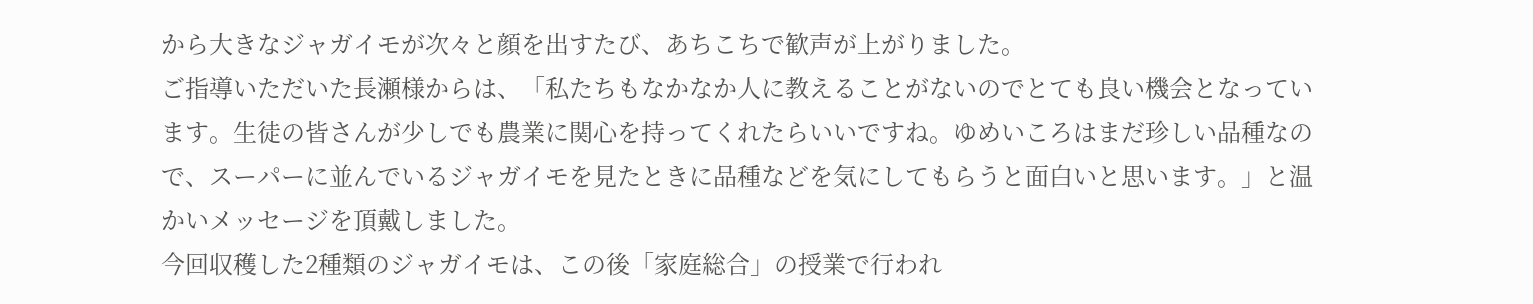から大きなジャガイモが次々と顔を出すたび、あちこちで歓声が上がりました。
ご指導いただいた長瀬様からは、「私たちもなかなか人に教えることがないのでとても良い機会となっています。生徒の皆さんが少しでも農業に関心を持ってくれたらいいですね。ゆめいころはまだ珍しい品種なので、スーパーに並んでいるジャガイモを見たときに品種などを気にしてもらうと面白いと思います。」と温かいメッセージを頂戴しました。
今回収穫した2種類のジャガイモは、この後「家庭総合」の授業で行われ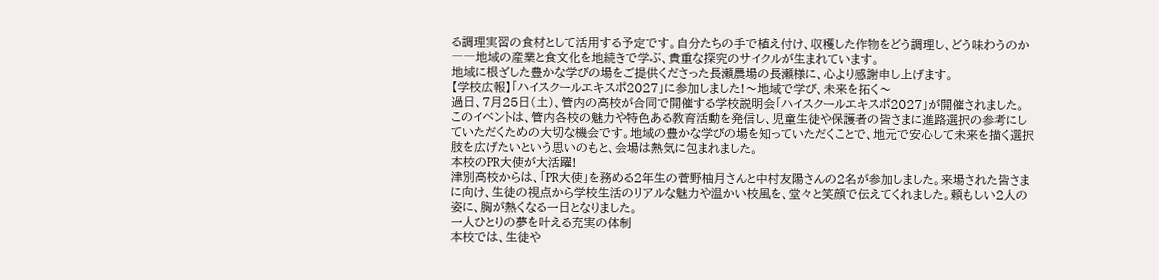る調理実習の食材として活用する予定です。自分たちの手で植え付け、収穫した作物をどう調理し、どう味わうのか――地域の産業と食文化を地続きで学ぶ、貴重な探究のサイクルが生まれています。
地域に根ざした豊かな学びの場をご提供くださった長瀬農場の長瀬様に、心より感謝申し上げます。
【学校広報】「ハイスクールエキスポ2027」に参加しました!〜地域で学び、未来を拓く〜
過日、7月25日(土)、管内の高校が合同で開催する学校説明会「ハイスクールエキスポ2027」が開催されました。
このイベントは、管内各校の魅力や特色ある教育活動を発信し、児童生徒や保護者の皆さまに進路選択の参考にしていただくための大切な機会です。地域の豊かな学びの場を知っていただくことで、地元で安心して未来を描く選択肢を広げたいという思いのもと、会場は熱気に包まれました。
本校のPR大使が大活躍!
津別高校からは、「PR大使」を務める2年生の菅野柚月さんと中村友陽さんの2名が参加しました。来場された皆さまに向け、生徒の視点から学校生活のリアルな魅力や温かい校風を、堂々と笑顔で伝えてくれました。頼もしい2人の姿に、胸が熱くなる一日となりました。
一人ひとりの夢を叶える充実の体制
本校では、生徒や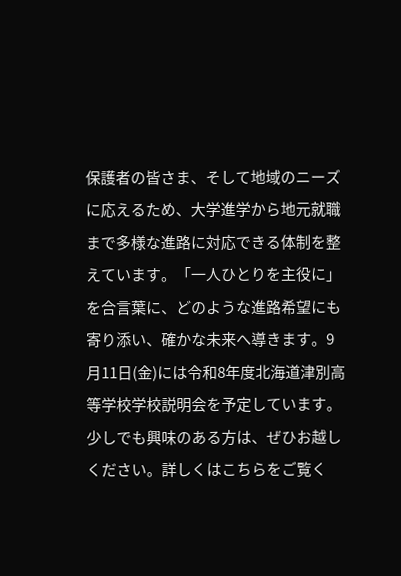保護者の皆さま、そして地域のニーズに応えるため、大学進学から地元就職まで多様な進路に対応できる体制を整えています。「一人ひとりを主役に」を合言葉に、どのような進路希望にも寄り添い、確かな未来へ導きます。9月11日(金)には令和8年度北海道津別高等学校学校説明会を予定しています。少しでも興味のある方は、ぜひお越しください。詳しくはこちらをご覧く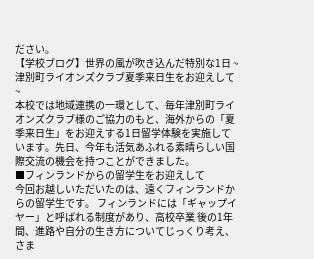ださい。
【学校ブログ】世界の風が吹き込んだ特別な1日 ~津別町ライオンズクラブ夏季来日生をお迎えして~
本校では地域連携の一環として、毎年津別町ライオンズクラブ様のご協力のもと、海外からの「夏季来日生」をお迎えする1日留学体験を実施しています。先日、今年も活気あふれる素晴らしい国際交流の機会を持つことができました。
■フィンランドからの留学生をお迎えして
今回お越しいただいたのは、遠くフィンランドからの留学生です。 フィンランドには「ギャップイヤー」と呼ばれる制度があり、高校卒業 後の1年間、進路や自分の生き方についてじっくり考え、さま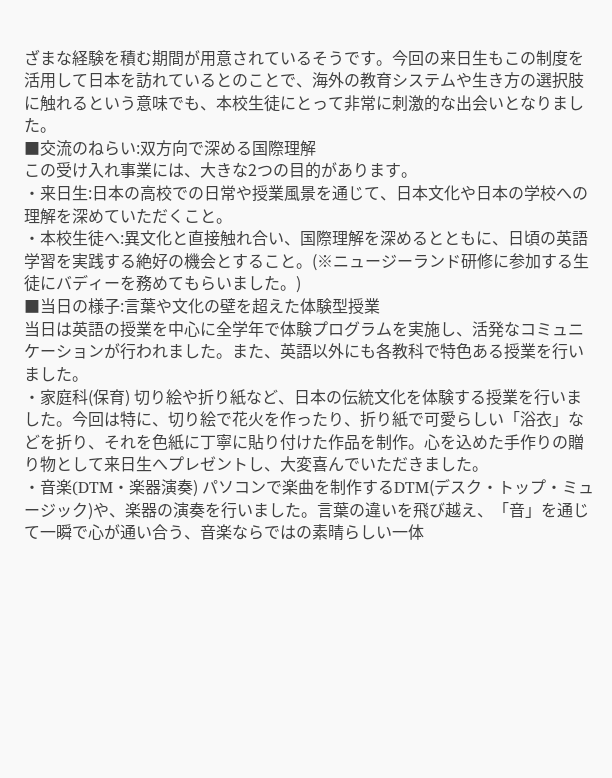ざまな経験を積む期間が用意されているそうです。今回の来日生もこの制度を活用して日本を訪れているとのことで、海外の教育システムや生き方の選択肢に触れるという意味でも、本校生徒にとって非常に刺激的な出会いとなりました。
■交流のねらい:双方向で深める国際理解
この受け入れ事業には、大きな2つの目的があります。
・来日生:日本の高校での日常や授業風景を通じて、日本文化や日本の学校への理解を深めていただくこと。
・本校生徒へ:異文化と直接触れ合い、国際理解を深めるとともに、日頃の英語学習を実践する絶好の機会とすること。(※ニュージーランド研修に参加する生徒にバディーを務めてもらいました。)
■当日の様子:言葉や文化の壁を超えた体験型授業
当日は英語の授業を中心に全学年で体験プログラムを実施し、活発なコミュニケーションが行われました。また、英語以外にも各教科で特色ある授業を行いました。
・家庭科(保育) 切り絵や折り紙など、日本の伝統文化を体験する授業を行いました。今回は特に、切り絵で花火を作ったり、折り紙で可愛らしい「浴衣」などを折り、それを色紙に丁寧に貼り付けた作品を制作。心を込めた手作りの贈り物として来日生へプレゼントし、大変喜んでいただきました。
・音楽(DTM・楽器演奏) パソコンで楽曲を制作するDTM(デスク・トップ・ミュージック)や、楽器の演奏を行いました。言葉の違いを飛び越え、「音」を通じて一瞬で心が通い合う、音楽ならではの素晴らしい一体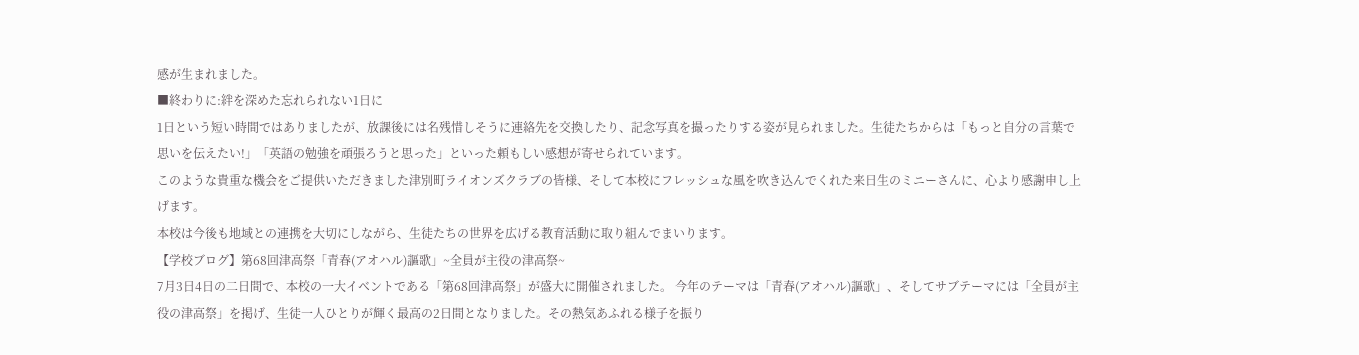感が生まれました。
■終わりに:絆を深めた忘れられない1日に
1日という短い時間ではありましたが、放課後には名残惜しそうに連絡先を交換したり、記念写真を撮ったりする姿が見られました。生徒たちからは「もっと自分の言葉で思いを伝えたい!」「英語の勉強を頑張ろうと思った」といった頼もしい感想が寄せられています。
このような貴重な機会をご提供いただきました津別町ライオンズクラブの皆様、そして本校にフレッシュな風を吹き込んでくれた来日生のミニーさんに、心より感謝申し上げます。
本校は今後も地域との連携を大切にしながら、生徒たちの世界を広げる教育活動に取り組んでまいります。
【学校ブログ】第68回津高祭「青春(アオハル)謳歌」~全員が主役の津高祭~
7月3日4日の二日間で、本校の一大イベントである「第68回津高祭」が盛大に開催されました。 今年のテーマは「青春(アオハル)謳歌」、そしてサブテーマには「全員が主役の津高祭」を掲げ、生徒一人ひとりが輝く最高の2日間となりました。その熱気あふれる様子を振り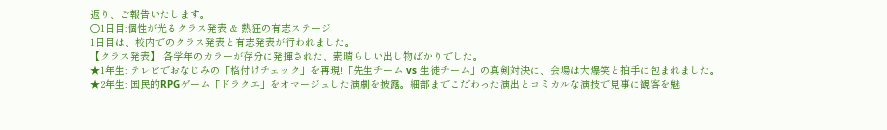返り、ご報告いたします。
〇1日目:個性が光るクラス発表 & 熱狂の有志ステージ
1日目は、校内でのクラス発表と有志発表が行われました。
【クラス発表】 各学年のカラーが存分に発揮された、素晴らしい出し物ばかりでした。
★1年生: テレビでおなじみの「格付けチェック」を再現!「先生チーム vs 生徒チーム」の真剣対決に、会場は大爆笑と拍手に包まれました。
★2年生: 国民的RPGゲーム「ドラクエ」をオマージュした演劇を披露。細部までこだわった演出とコミカルな演技で見事に観客を魅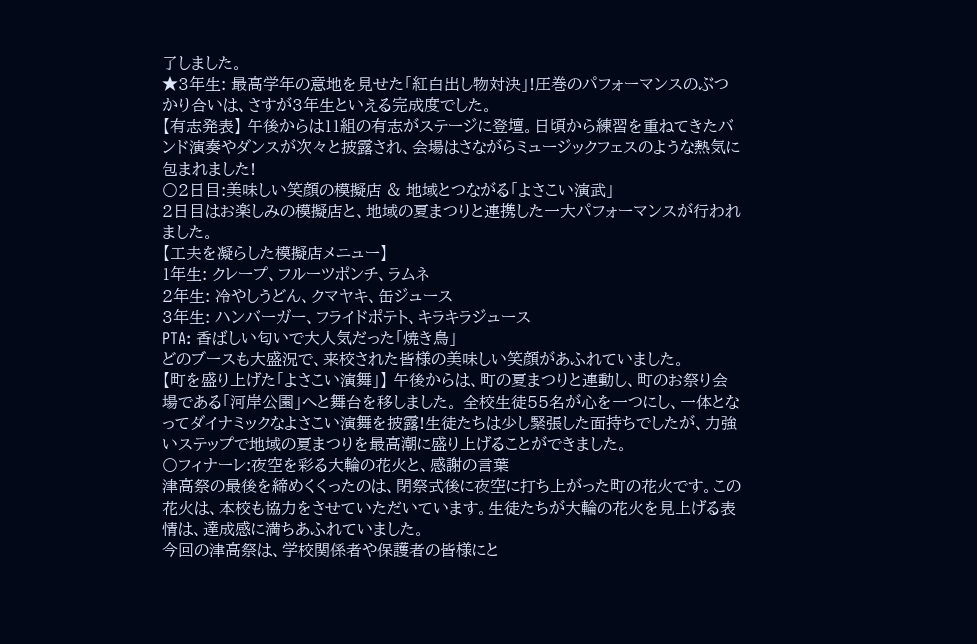了しました。
★3年生: 最高学年の意地を見せた「紅白出し物対決」!圧巻のパフォーマンスのぶつかり合いは、さすが3年生といえる完成度でした。
【有志発表】 午後からは11組の有志がステージに登壇。日頃から練習を重ねてきたバンド演奏やダンスが次々と披露され、会場はさながらミュージックフェスのような熱気に包まれました!
〇2日目:美味しい笑顔の模擬店 & 地域とつながる「よさこい演武」
2日目はお楽しみの模擬店と、地域の夏まつりと連携した一大パフォーマンスが行われました。
【工夫を凝らした模擬店メニュー】
1年生: クレープ、フルーツポンチ、ラムネ
2年生: 冷やしうどん、クマヤキ、缶ジュース
3年生: ハンバーガー、フライドポテト、キラキラジュース
PTA: 香ばしい匂いで大人気だった「焼き鳥」
どのブースも大盛況で、来校された皆様の美味しい笑顔があふれていました。
【町を盛り上げた「よさこい演舞」】 午後からは、町の夏まつりと連動し、町のお祭り会場である「河岸公園」へと舞台を移しました。 全校生徒55名が心を一つにし、一体となってダイナミックなよさこい演舞を披露!生徒たちは少し緊張した面持ちでしたが、力強いステップで地域の夏まつりを最高潮に盛り上げることができました。
〇フィナーレ:夜空を彩る大輪の花火と、感謝の言葉
津高祭の最後を締めくくったのは、閉祭式後に夜空に打ち上がった町の花火です。この花火は、本校も協力をさせていただいています。生徒たちが大輪の花火を見上げる表情は、達成感に満ちあふれていました。
今回の津高祭は、学校関係者や保護者の皆様にと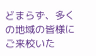どまらず、多くの地域の皆様にご来校いた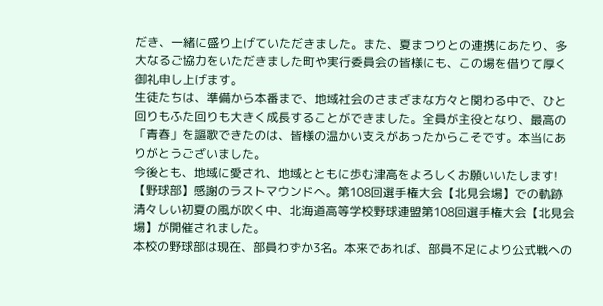だき、一緒に盛り上げていただきました。また、夏まつりとの連携にあたり、多大なるご協力をいただきました町や実行委員会の皆様にも、この場を借りて厚く御礼申し上げます。
生徒たちは、準備から本番まで、地域社会のさまざまな方々と関わる中で、ひと回りもふた回りも大きく成長することができました。全員が主役となり、最高の「青春」を謳歌できたのは、皆様の温かい支えがあったからこそです。本当にありがとうございました。
今後とも、地域に愛され、地域とともに歩む津高をよろしくお願いいたします!
【野球部】感謝のラストマウンドへ。第108回選手権大会【北見会場】での軌跡
清々しい初夏の風が吹く中、北海道高等学校野球連盟第108回選手権大会【北見会場】が開催されました。
本校の野球部は現在、部員わずか3名。本来であれば、部員不足により公式戦への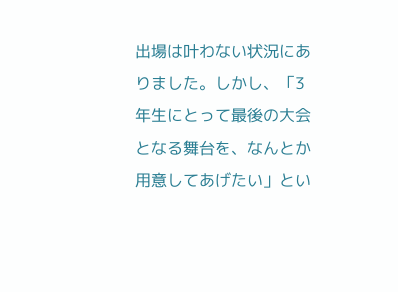出場は叶わない状況にありました。しかし、「3年生にとって最後の大会となる舞台を、なんとか用意してあげたい」とい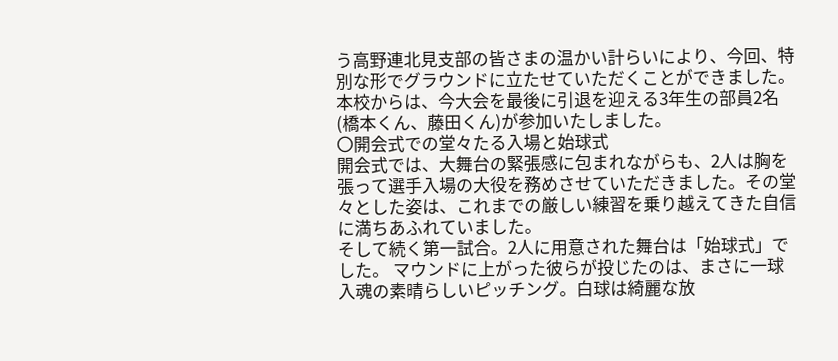う高野連北見支部の皆さまの温かい計らいにより、今回、特別な形でグラウンドに立たせていただくことができました。
本校からは、今大会を最後に引退を迎える3年生の部員2名(橋本くん、藤田くん)が参加いたしました。
〇開会式での堂々たる入場と始球式
開会式では、大舞台の緊張感に包まれながらも、2人は胸を張って選手入場の大役を務めさせていただきました。その堂々とした姿は、これまでの厳しい練習を乗り越えてきた自信に満ちあふれていました。
そして続く第一試合。2人に用意された舞台は「始球式」でした。 マウンドに上がった彼らが投じたのは、まさに一球入魂の素晴らしいピッチング。白球は綺麗な放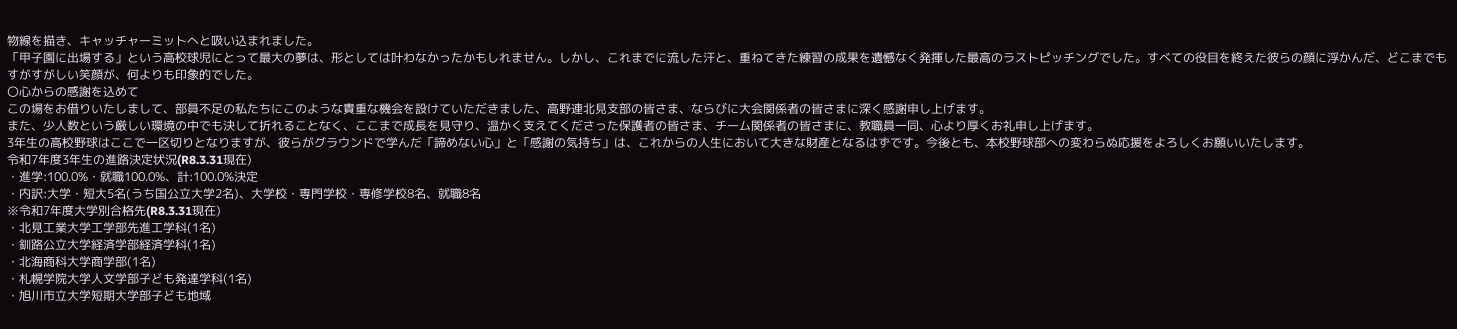物線を描き、キャッチャーミットへと吸い込まれました。
「甲子園に出場する」という高校球児にとって最大の夢は、形としては叶わなかったかもしれません。しかし、これまでに流した汗と、重ねてきた練習の成果を遺憾なく発揮した最高のラストピッチングでした。すべての役目を終えた彼らの顔に浮かんだ、どこまでもすがすがしい笑顔が、何よりも印象的でした。
〇心からの感謝を込めて
この場をお借りいたしまして、部員不足の私たちにこのような貴重な機会を設けていただきました、高野連北見支部の皆さま、ならびに大会関係者の皆さまに深く感謝申し上げます。
また、少人数という厳しい環境の中でも決して折れることなく、ここまで成長を見守り、温かく支えてくださった保護者の皆さま、チーム関係者の皆さまに、教職員一同、心より厚くお礼申し上げます。
3年生の高校野球はここで一区切りとなりますが、彼らがグラウンドで学んだ「諦めない心」と「感謝の気持ち」は、これからの人生において大きな財産となるはずです。今後とも、本校野球部への変わらぬ応援をよろしくお願いいたします。
令和7年度3年生の進路決定状況(R8.3.31現在)
・進学:100.0%・就職100.0%、計:100.0%決定
・内訳:大学・短大5名(うち国公立大学2名)、大学校・専門学校・専修学校8名、就職8名
※令和7年度大学別合格先(R8.3.31現在)
・北見工業大学工学部先進工学科(1名)
・釧路公立大学経済学部経済学科(1名)
・北海商科大学商学部(1名)
・札幌学院大学人文学部子ども発達学科(1名)
・旭川市立大学短期大学部子ども地域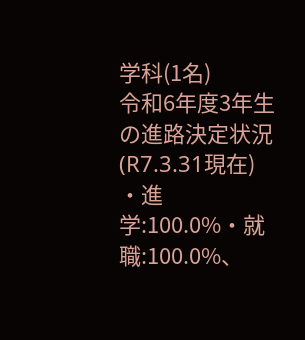学科(1名)
令和6年度3年生の進路決定状況(R7.3.31現在)
・進学:100.0%・就職:100.0%、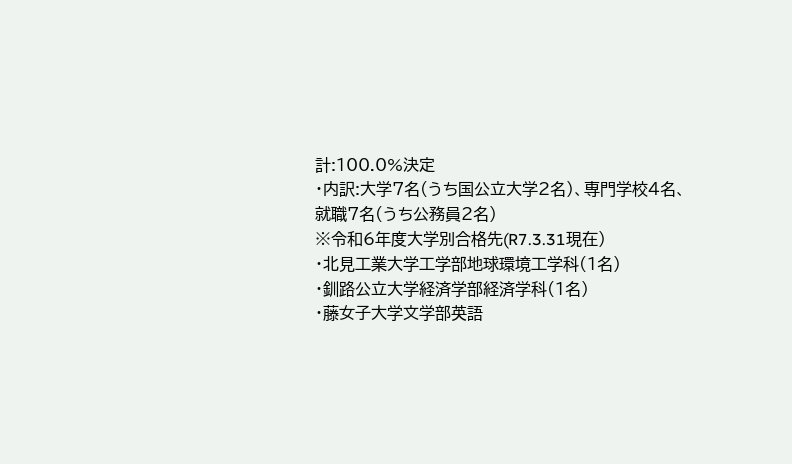計:100.0%決定
・内訳:大学7名(うち国公立大学2名)、専門学校4名、就職7名(うち公務員2名)
※令和6年度大学別合格先(R7.3.31現在)
・北見工業大学工学部地球環境工学科(1名)
・釧路公立大学経済学部経済学科(1名)
・藤女子大学文学部英語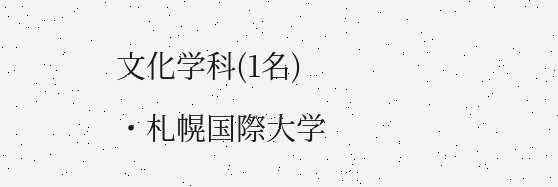文化学科(1名)
・札幌国際大学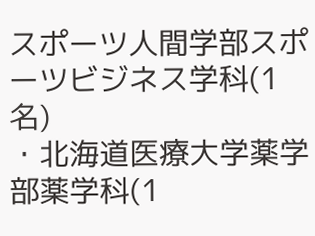スポーツ人間学部スポーツビジネス学科(1名)
・北海道医療大学薬学部薬学科(1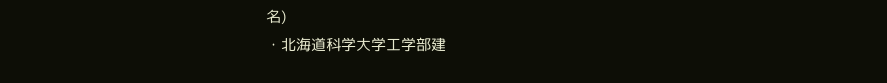名)
・北海道科学大学工学部建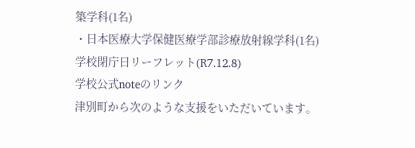築学科(1名)
・日本医療大学保健医療学部診療放射線学科(1名)
学校閉庁日リーフレット(R7.12.8)
学校公式noteのリンク
津別町から次のような支援をいただいています。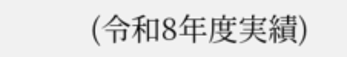(令和8年度実績)